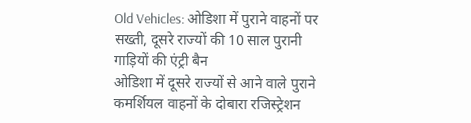Old Vehicles: ओडिशा में पुराने वाहनों पर सख्ती, दूसरे राज्यों की 10 साल पुरानी गाड़ियों की एंट्री बैन
ओडिशा में दूसरे राज्यों से आने वाले पुराने कमर्शियल वाहनों के दोबारा रजिस्ट्रेशन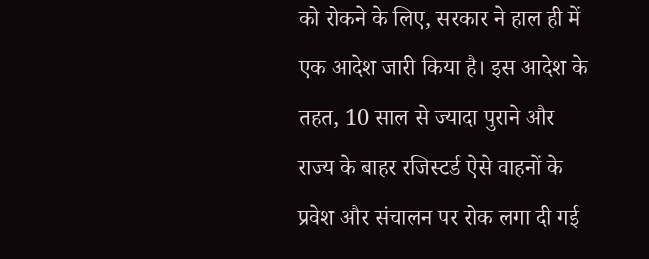को रोकने के लिए, सरकार ने हाल ही में एक आदेश जारी किया है। इस आदेश के तहत, 10 साल से ज्यादा पुराने और राज्य के बाहर रजिस्टर्ड ऐसे वाहनों के प्रवेश और संचालन पर रोक लगा दी गई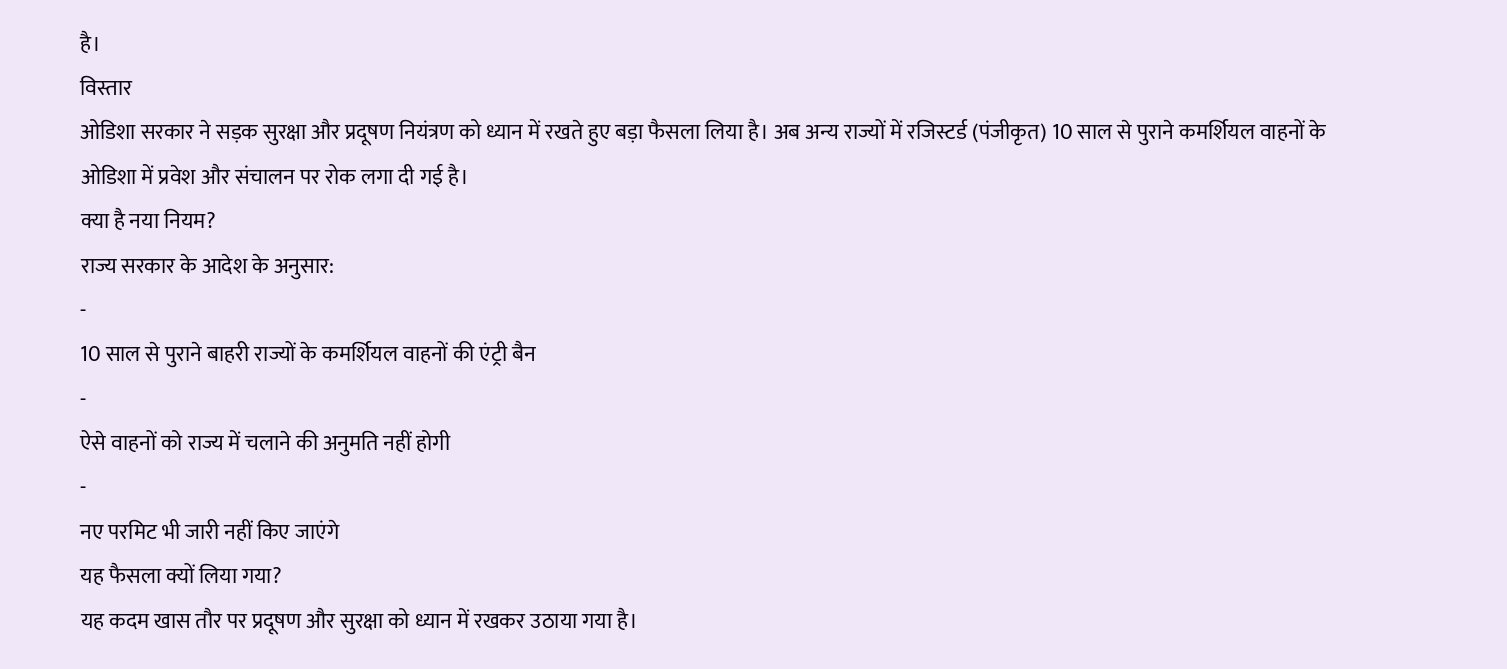है।
विस्तार
ओडिशा सरकार ने सड़क सुरक्षा और प्रदूषण नियंत्रण को ध्यान में रखते हुए बड़ा फैसला लिया है। अब अन्य राज्यों में रजिस्टर्ड (पंजीकृत) 10 साल से पुराने कमर्शियल वाहनों के ओडिशा में प्रवेश और संचालन पर रोक लगा दी गई है।
क्या है नया नियम?
राज्य सरकार के आदेश के अनुसार:
-
10 साल से पुराने बाहरी राज्यों के कमर्शियल वाहनों की एंट्री बैन
-
ऐसे वाहनों को राज्य में चलाने की अनुमति नहीं होगी
-
नए परमिट भी जारी नहीं किए जाएंगे
यह फैसला क्यों लिया गया?
यह कदम खास तौर पर प्रदूषण और सुरक्षा को ध्यान में रखकर उठाया गया है।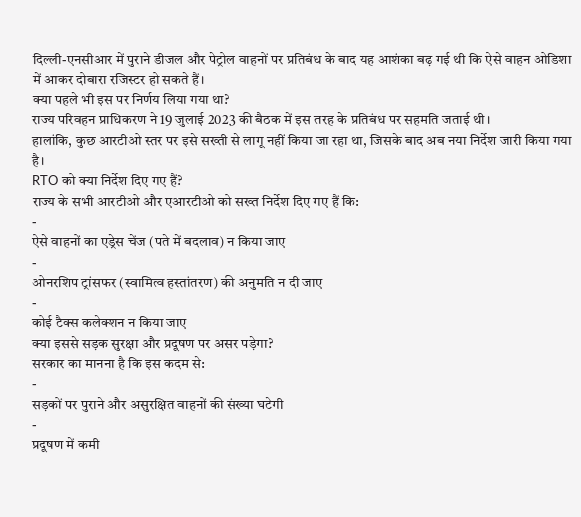दिल्ली-एनसीआर में पुराने डीजल और पेट्रोल वाहनों पर प्रतिबंध के बाद यह आशंका बढ़ गई थी कि ऐसे वाहन ओडिशा में आकर दोबारा रजिस्टर हो सकते हैं।
क्या पहले भी इस पर निर्णय लिया गया था?
राज्य परिवहन प्राधिकरण ने 19 जुलाई 2023 की बैठक में इस तरह के प्रतिबंध पर सहमति जताई थी।
हालांकि, कुछ आरटीओ स्तर पर इसे सख्ती से लागू नहीं किया जा रहा था, जिसके बाद अब नया निर्देश जारी किया गया है।
RTO को क्या निर्देश दिए गए हैं?
राज्य के सभी आरटीओ और एआरटीओ को सख्त निर्देश दिए गए हैं कि:
-
ऐसे वाहनों का एड्रेस चेंज (पते में बदलाव) न किया जाए
-
ओनरशिप ट्रांसफर (स्वामित्व हस्तांतरण) की अनुमति न दी जाए
-
कोई टैक्स कलेक्शन न किया जाए
क्या इससे सड़क सुरक्षा और प्रदूषण पर असर पड़ेगा?
सरकार का मानना है कि इस कदम से:
-
सड़कों पर पुराने और असुरक्षित वाहनों की संख्या घटेगी
-
प्रदूषण में कमी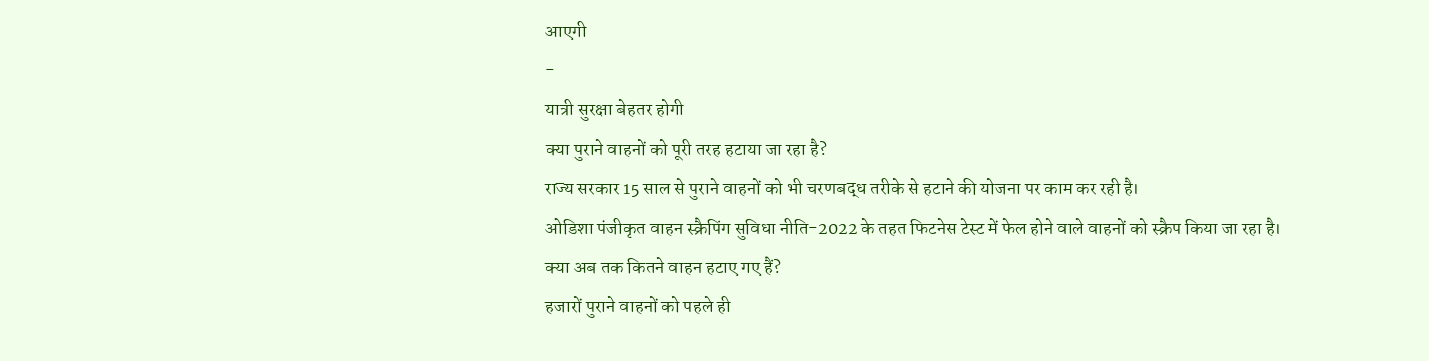आएगी
-
यात्री सुरक्षा बेहतर होगी
क्या पुराने वाहनों को पूरी तरह हटाया जा रहा है?
राज्य सरकार 15 साल से पुराने वाहनों को भी चरणबद्ध तरीके से हटाने की योजना पर काम कर रही है।
ओडिशा पंजीकृत वाहन स्क्रैपिंग सुविधा नीति-2022 के तहत फिटनेस टेस्ट में फेल होने वाले वाहनों को स्क्रैप किया जा रहा है।
क्या अब तक कितने वाहन हटाए गए हैं?
हजारों पुराने वाहनों को पहले ही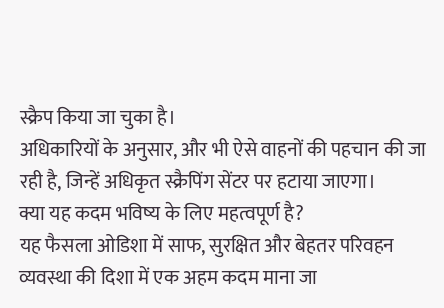स्क्रैप किया जा चुका है।
अधिकारियों के अनुसार, और भी ऐसे वाहनों की पहचान की जा रही है, जिन्हें अधिकृत स्क्रैपिंग सेंटर पर हटाया जाएगा।
क्या यह कदम भविष्य के लिए महत्वपूर्ण है?
यह फैसला ओडिशा में साफ, सुरक्षित और बेहतर परिवहन व्यवस्था की दिशा में एक अहम कदम माना जा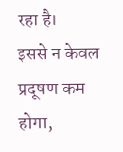रहा है।
इससे न केवल प्रदूषण कम होगा,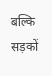बल्कि सड़कों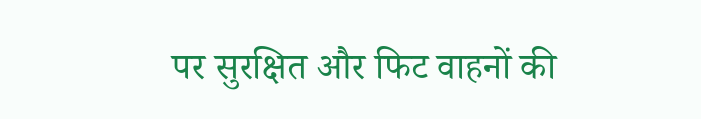पर सुरक्षित और फिट वाहनों की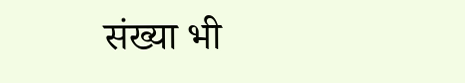संख्या भी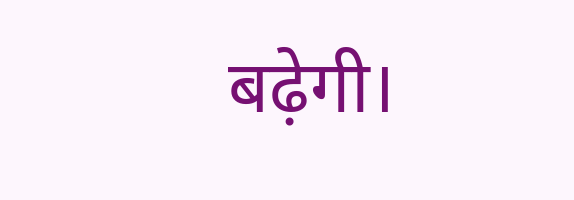बढ़ेगी।